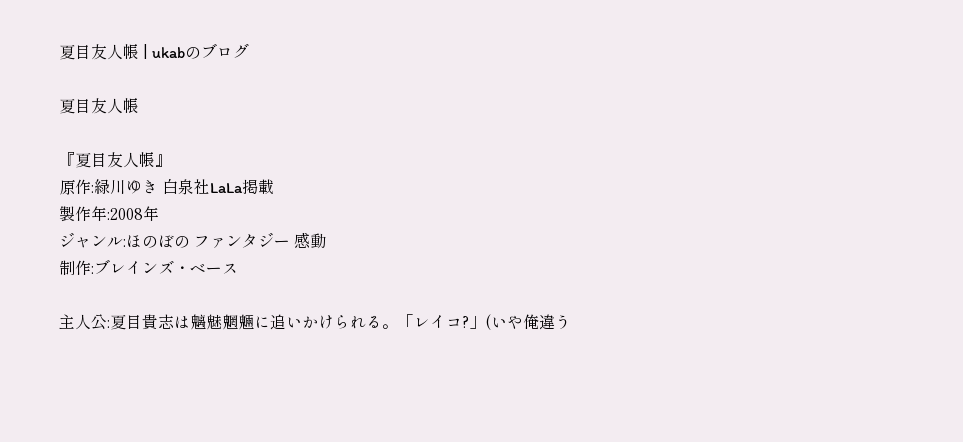夏目友人帳 | ukabのブログ

夏目友人帳

『夏目友人帳』
原作:緑川ゆき 白泉社LaLa掲載
製作年:2008年
ジャンル:ほのぼの ファンタジー 感動
制作:ブレインズ・ベース

主人公:夏目貴志は魑魅魍魎に追いかけられる。「レイコ?」(いや俺違う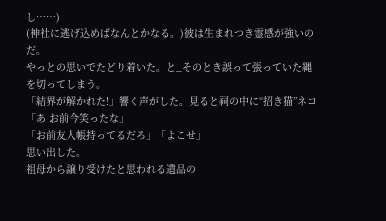し……)
(神社に逃げ込めばなんとかなる。)彼は生まれつき霊感が強いのだ。
やっとの思いでたどり着いた。と_そのとき誤って張っていた縄を切ってしまう。
「結界が解かれた!」響く声がした。見ると祠の中に“招き猫”ネコ
「あ お前今笑ったな」
「お前友人帳持ってるだろ」「よこせ」
思い出した。
祖母から譲り受けたと思われる遺品の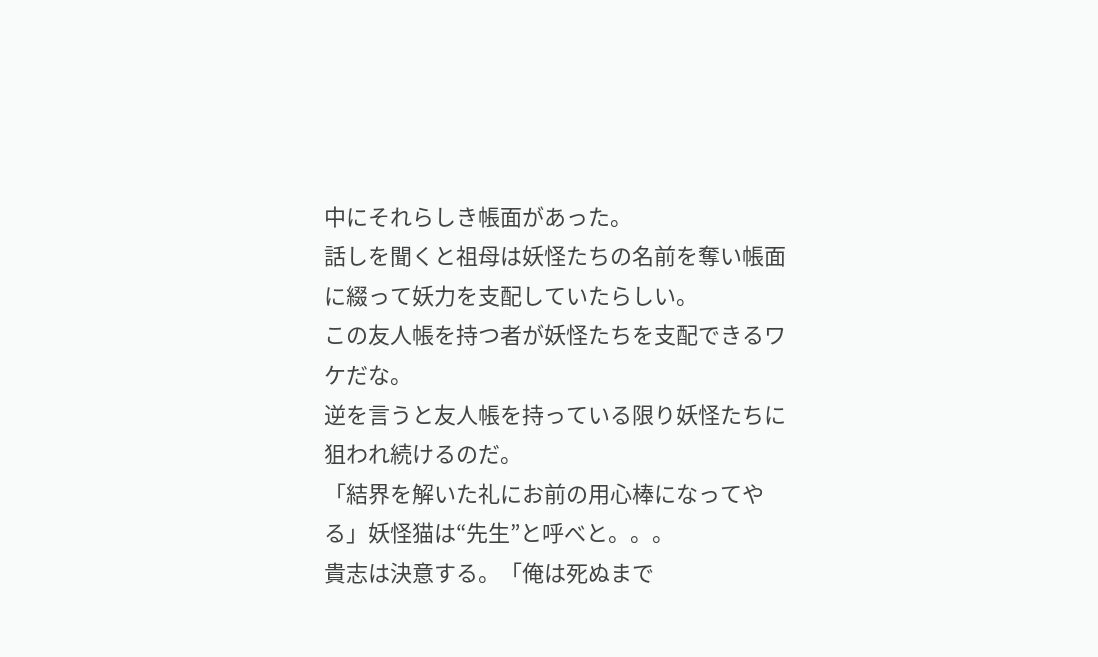中にそれらしき帳面があった。
話しを聞くと祖母は妖怪たちの名前を奪い帳面に綴って妖力を支配していたらしい。
この友人帳を持つ者が妖怪たちを支配できるワケだな。
逆を言うと友人帳を持っている限り妖怪たちに狙われ続けるのだ。
「結界を解いた礼にお前の用心棒になってやる」妖怪猫は“先生”と呼べと。。。
貴志は決意する。「俺は死ぬまで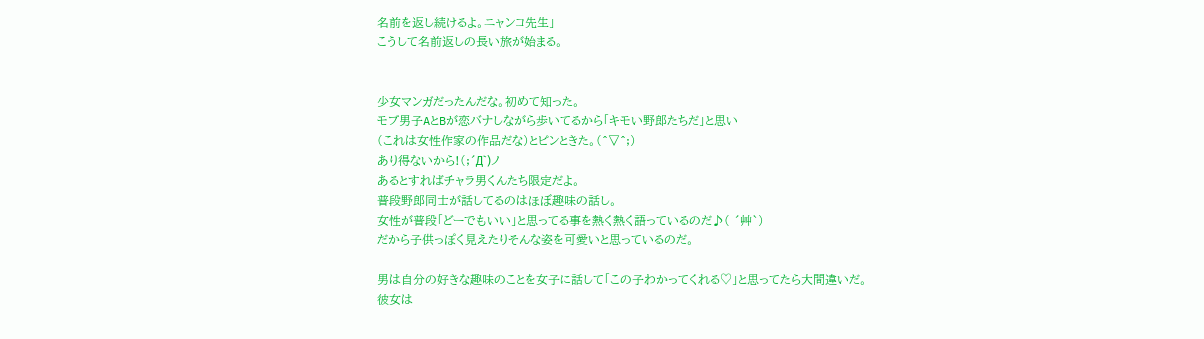名前を返し続けるよ。ニャンコ先生」
こうして名前返しの長い旅が始まる。


少女マンガだったんだな。初めて知った。
モブ男子AとBが恋バナしながら歩いてるから「キモい野郎たちだ」と思い
(これは女性作家の作品だな)とピンときた。(^▽^;)
あり得ないから!(;´Д`)ノ
あるとすればチャラ男くんたち限定だよ。
普段野郎同士が話してるのはほぼ趣味の話し。
女性が普段「どーでもいい」と思ってる事を熱く熱く語っているのだ♪( ´艸`)
だから子供っぽく見えたりそんな姿を可愛いと思っているのだ。

男は自分の好きな趣味のことを女子に話して「この子わかってくれる♡」と思ってたら大間違いだ。
彼女は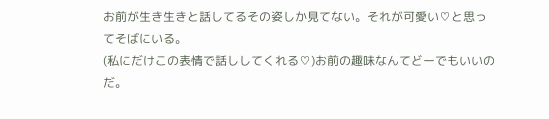お前が生き生きと話してるその姿しか見てない。それが可愛い♡と思ってそばにいる。
(私にだけこの表情で話ししてくれる♡)お前の趣味なんてどーでもいいのだ。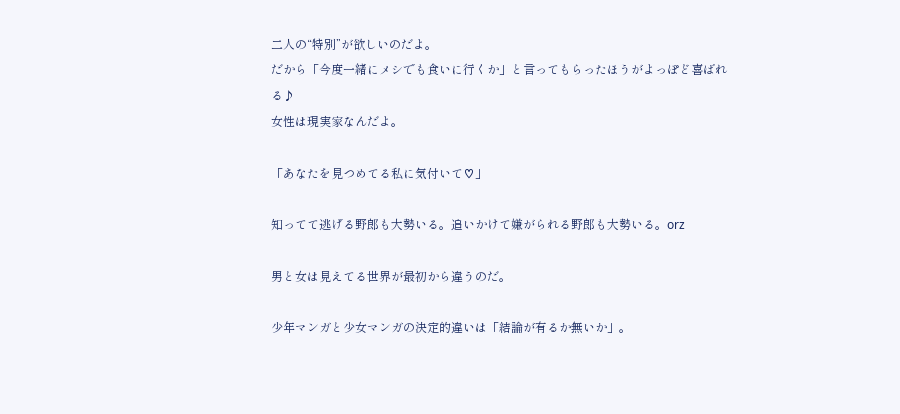二人の“特別”が欲しいのだよ。
だから「今度一緒にメシでも食いに行くか」と言ってもらったほうがよっぽど喜ばれる♪
女性は現実家なんだよ。

「あなたを見つめてる私に気付いて♡」

知ってて逃げる野郎も大勢いる。追いかけて嫌がられる野郎も大勢いる。orz

男と女は見えてる世界が最初から違うのだ。

少年マンガと少女マンガの決定的違いは「結論が有るか無いか」。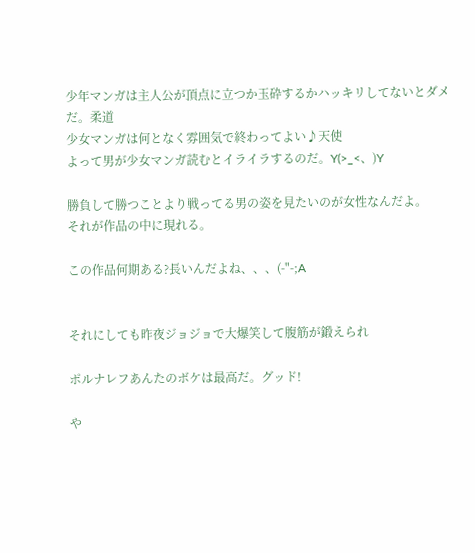少年マンガは主人公が頂点に立つか玉砕するかハッキリしてないとダメだ。柔道
少女マンガは何となく雰囲気で終わってよい♪天使
よって男が少女マンガ読むとイライラするのだ。Y(>_<、)Y

勝負して勝つことより戦ってる男の姿を見たいのが女性なんだよ。
それが作品の中に現れる。

この作品何期ある?長いんだよね、、、(-"-;A


それにしても昨夜ジョジョで大爆笑して腹筋が鍛えられ

ポルナレフあんたのボケは最高だ。グッド!

や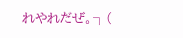れやれだぜ。┐(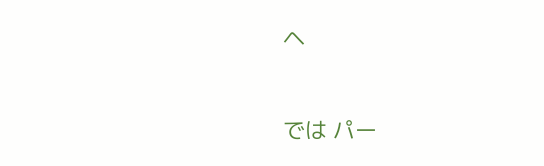ヘ


では パー